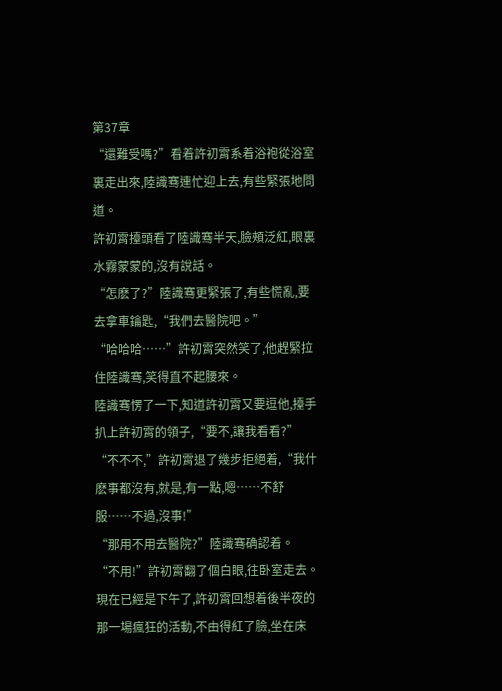第37章
“還難受嗎?”看着許初霄系着浴袍從浴室裏走出來,陸識骞連忙迎上去,有些緊張地問道。
許初霄擡頭看了陸識骞半天,臉頰泛紅,眼裏水霧蒙蒙的,沒有說話。
“怎麽了?”陸識骞更緊張了,有些慌亂,要去拿車鑰匙,“我們去醫院吧。”
“哈哈哈……”許初霄突然笑了,他趕緊拉住陸識骞,笑得直不起腰來。
陸識骞愣了一下,知道許初霄又要逗他,擡手扒上許初霄的領子,“要不,讓我看看?”
“不不不,”許初霄退了幾步拒絕着,“我什麽事都沒有,就是,有一點,嗯……不舒服……不過,沒事!”
“那用不用去醫院?”陸識骞确認着。
“不用!”許初霄翻了個白眼,往卧室走去。
現在已經是下午了,許初霄回想着後半夜的那一場瘋狂的活動,不由得紅了臉,坐在床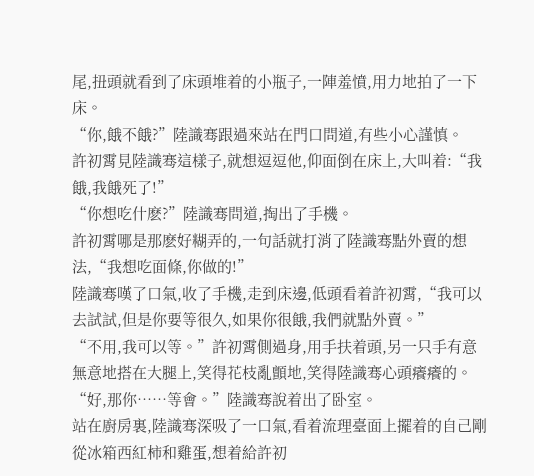尾,扭頭就看到了床頭堆着的小瓶子,一陣羞憤,用力地拍了一下床。
“你,餓不餓?”陸識骞跟過來站在門口問道,有些小心謹慎。
許初霄見陸識骞這樣子,就想逗逗他,仰面倒在床上,大叫着:“我餓,我餓死了!”
“你想吃什麽?”陸識骞問道,掏出了手機。
許初霄哪是那麽好糊弄的,一句話就打消了陸識骞點外賣的想法,“我想吃面條,你做的!”
陸識骞嘆了口氣,收了手機,走到床邊,低頭看着許初霄,“我可以去試試,但是你要等很久,如果你很餓,我們就點外賣。”
“不用,我可以等。”許初霄側過身,用手扶着頭,另一只手有意無意地搭在大腿上,笑得花枝亂顫地,笑得陸識骞心頭癢癢的。
“好,那你……等會。”陸識骞說着出了卧室。
站在廚房裏,陸識骞深吸了一口氣,看着流理臺面上擺着的自己剛從冰箱西紅柿和雞蛋,想着給許初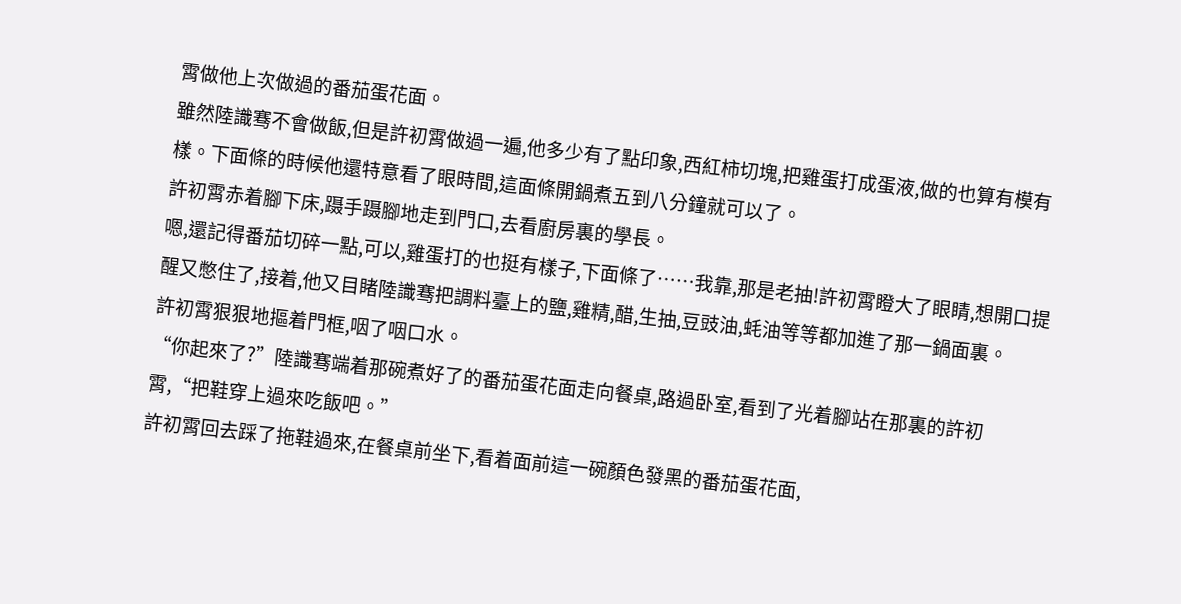霄做他上次做過的番茄蛋花面。
雖然陸識骞不會做飯,但是許初霄做過一遍,他多少有了點印象,西紅柿切塊,把雞蛋打成蛋液,做的也算有模有樣。下面條的時候他還特意看了眼時間,這面條開鍋煮五到八分鐘就可以了。
許初霄赤着腳下床,蹑手蹑腳地走到門口,去看廚房裏的學長。
嗯,還記得番茄切碎一點,可以,雞蛋打的也挺有樣子,下面條了……我靠,那是老抽!許初霄瞪大了眼睛,想開口提醒又憋住了,接着,他又目睹陸識骞把調料臺上的鹽,雞精,醋,生抽,豆豉油,蚝油等等都加進了那一鍋面裏。
許初霄狠狠地摳着門框,咽了咽口水。
“你起來了?”陸識骞端着那碗煮好了的番茄蛋花面走向餐桌,路過卧室,看到了光着腳站在那裏的許初霄,“把鞋穿上過來吃飯吧。”
許初霄回去踩了拖鞋過來,在餐桌前坐下,看着面前這一碗顏色發黑的番茄蛋花面,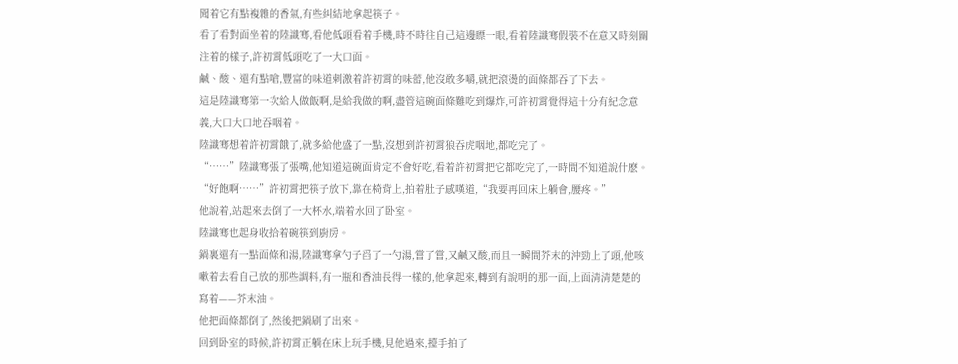聞着它有點複雜的香氣,有些糾結地拿起筷子。
看了看對面坐着的陸識骞,看他低頭看着手機,時不時往自己這邊瞟一眼,看着陸識骞假裝不在意又時刻關注着的樣子,許初霄低頭吃了一大口面。
鹹、酸、還有點嗆,豐富的味道刺激着許初霄的味蕾,他沒敢多嚼,就把滾燙的面條都吞了下去。
這是陸識骞第一次給人做飯啊,是給我做的啊,盡管這碗面條難吃到爆炸,可許初霄覺得這十分有紀念意義,大口大口地吞咽着。
陸識骞想着許初霄餓了,就多給他盛了一點,沒想到許初霄狼吞虎咽地,都吃完了。
“……”陸識骞張了張嘴,他知道這碗面肯定不會好吃,看着許初霄把它都吃完了,一時間不知道說什麽。
“好飽啊……”許初霄把筷子放下,靠在椅背上,拍着肚子感嘆道,“我要再回床上躺會,腰疼。”
他說着,站起來去倒了一大杯水,端着水回了卧室。
陸識骞也起身收拾着碗筷到廚房。
鍋裏還有一點面條和湯,陸識骞拿勺子舀了一勺湯,嘗了嘗,又鹹又酸,而且一瞬間芥末的沖勁上了頭,他咳嗽着去看自己放的那些調料,有一瓶和香油長得一樣的,他拿起來,轉到有說明的那一面,上面清清楚楚的寫着——芥末油。
他把面條都倒了,然後把鍋刷了出來。
回到卧室的時候,許初霄正躺在床上玩手機,見他過來,擡手拍了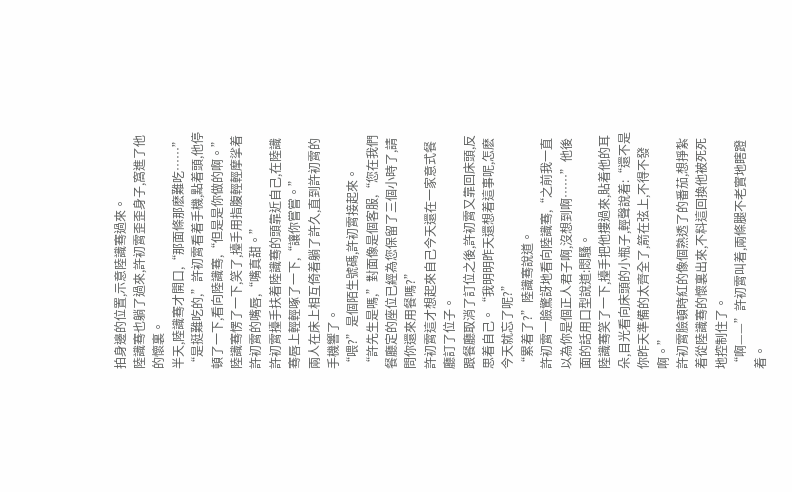拍身邊的位置,示意陸識骞過來。
陸識骞也躺了過來,許初霄歪歪身子,窩進了他的懷裏。
半天,陸識骞才開口,“那面條那麽難吃……”
“是挺難吃的,”許初霄看着手機,點着頭,他停頓了一下,看向陸識骞,“但是是你做的啊。”
陸識骞愣了一下,笑了,擡手用指腹輕輕摩挲着許初霄的嘴唇,“嘴真甜。”
許初霄擡手扶着陸識骞的頭靠近自己,在陸識骞唇上輕輕啄了一下,“讓你嘗嘗。”
兩人在床上相互倚着躺了許久,直到許初霄的手機響了。
“喂?”是個陌生號碼,許初霄接起來。
“許先生是嗎,”對面像是個客服,“您在我們餐廳定的座位已經為您保留了三個小時了,請問你還來用餐嗎?”
許初霄這才想起來自己今天還在一家意式餐廳訂了位子。
跟餐廳取消了訂位之後,許初霄又靠回床頭,反思着自己。“我明明昨天還想着這事呢,怎麽今天就忘了呢?”
“累着了?”陸識骞說道。
許初霄一臉驚訝地看向陸識骞,“之前我一直以為你是個正人君子啊,沒想到啊……”他後面的話用口型說道:悶騷。
陸識骞笑了一下,擡手把他摟過來,貼着他的耳朵,目光看向床頭的小瓶子,輕聲說着:“還不是你昨天準備的太齊全了,箭在弦上,不得不發啊。”
許初霄臉頓時紅的像個熟透了的番茄,想掙紮着從陸識骞的懷裏出來,不料這回換他被死死地控制住了。
“啊——”許初霄叫着,兩條腿不老實地瞎蹬着。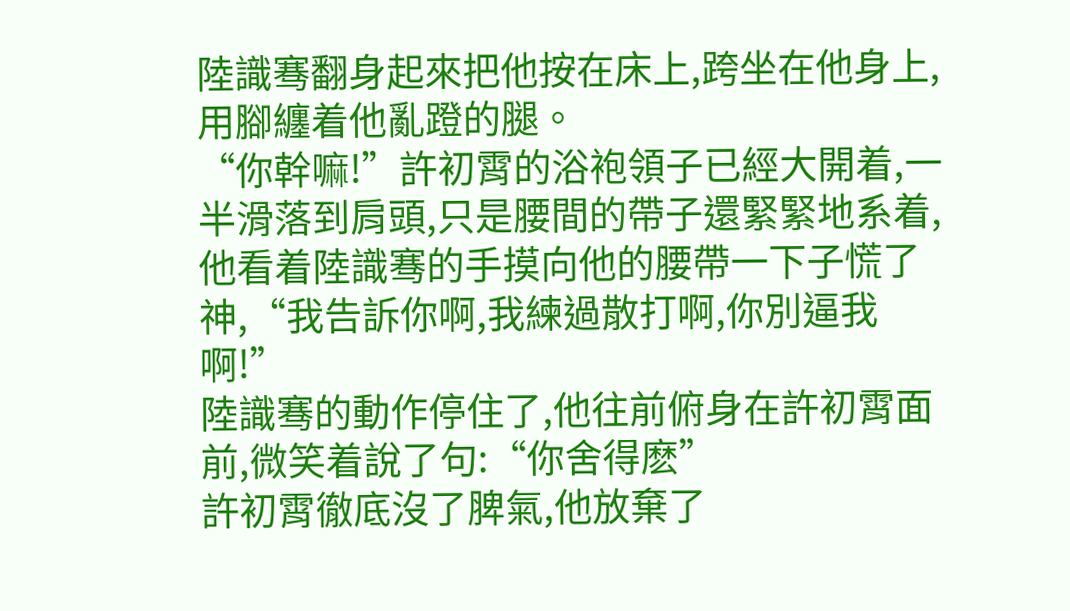陸識骞翻身起來把他按在床上,跨坐在他身上,用腳纏着他亂蹬的腿。
“你幹嘛!”許初霄的浴袍領子已經大開着,一半滑落到肩頭,只是腰間的帶子還緊緊地系着,他看着陸識骞的手摸向他的腰帶一下子慌了神,“我告訴你啊,我練過散打啊,你別逼我啊!”
陸識骞的動作停住了,他往前俯身在許初霄面前,微笑着說了句:“你舍得麽”
許初霄徹底沒了脾氣,他放棄了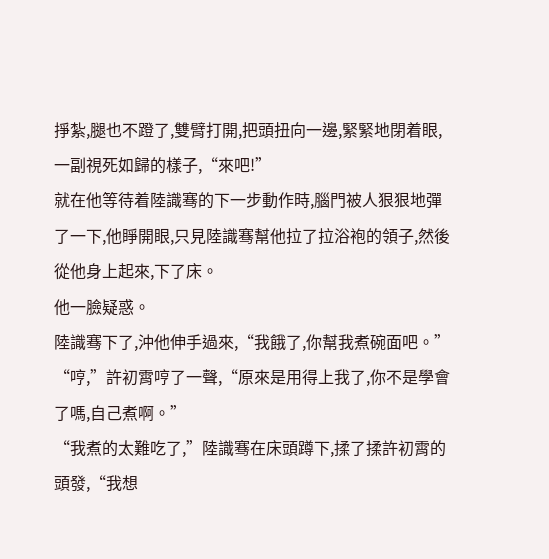掙紮,腿也不蹬了,雙臂打開,把頭扭向一邊,緊緊地閉着眼,一副視死如歸的樣子,“來吧!”
就在他等待着陸識骞的下一步動作時,腦門被人狠狠地彈了一下,他睜開眼,只見陸識骞幫他拉了拉浴袍的領子,然後從他身上起來,下了床。
他一臉疑惑。
陸識骞下了,沖他伸手過來,“我餓了,你幫我煮碗面吧。”
“哼,”許初霄哼了一聲,“原來是用得上我了,你不是學會了嗎,自己煮啊。”
“我煮的太難吃了,”陸識骞在床頭蹲下,揉了揉許初霄的頭發,“我想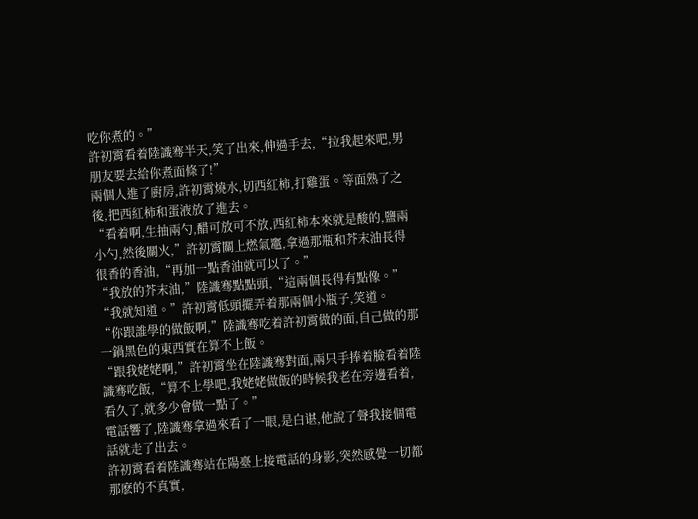吃你煮的。”
許初霄看着陸識骞半天,笑了出來,伸過手去,“拉我起來吧,男朋友要去給你煮面條了!”
兩個人進了廚房,許初霄燒水,切西紅柿,打雞蛋。等面熟了之後,把西紅柿和蛋液放了進去。
“看着啊,生抽兩勺,醋可放可不放,西紅柿本來就是酸的,鹽兩小勺,然後關火,”許初霄關上燃氣竈,拿過那瓶和芥末油長得很香的香油,“再加一點香油就可以了。”
“我放的芥末油,”陸識骞點點頭,“這兩個長得有點像。”
“我就知道。”許初霄低頭擺弄着那兩個小瓶子,笑道。
“你跟誰學的做飯啊,”陸識骞吃着許初霄做的面,自己做的那一鍋黑色的東西實在算不上飯。
“跟我姥姥啊,”許初霄坐在陸識骞對面,兩只手捧着臉看着陸識骞吃飯,“算不上學吧,我姥姥做飯的時候我老在旁邊看着,看久了,就多少會做一點了。”
電話響了,陸識骞拿過來看了一眼,是白谌,他說了聲我接個電話就走了出去。
許初霄看着陸識骞站在陽臺上接電話的身影,突然感覺一切都那麽的不真實,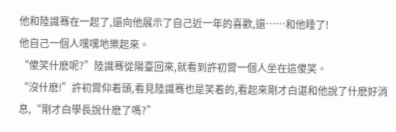他和陸識骞在一起了,還向他展示了自己近一年的喜歡,還……和他睡了!
他自己一個人嘿嘿地樂起來。
“傻笑什麽呢?”陸識骞從陽臺回來,就看到許初霄一個人坐在這傻笑。
“沒什麽!”許初霄仰着頭,看見陸識骞也是笑着的,看起來剛才白谌和他說了什麽好消息,“剛才白學長說什麽了嗎?”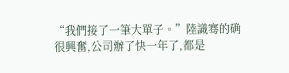“我們接了一筆大單子。”陸識骞的确很興奮,公司辦了快一年了,都是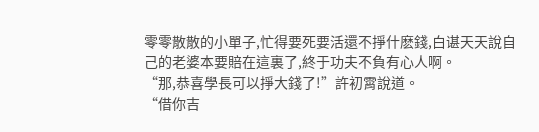零零散散的小單子,忙得要死要活還不掙什麽錢,白谌天天說自己的老婆本要賠在這裏了,終于功夫不負有心人啊。
“那,恭喜學長可以掙大錢了!”許初霄說道。
“借你吉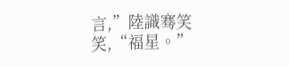言,”陸識骞笑笑,“福星。”